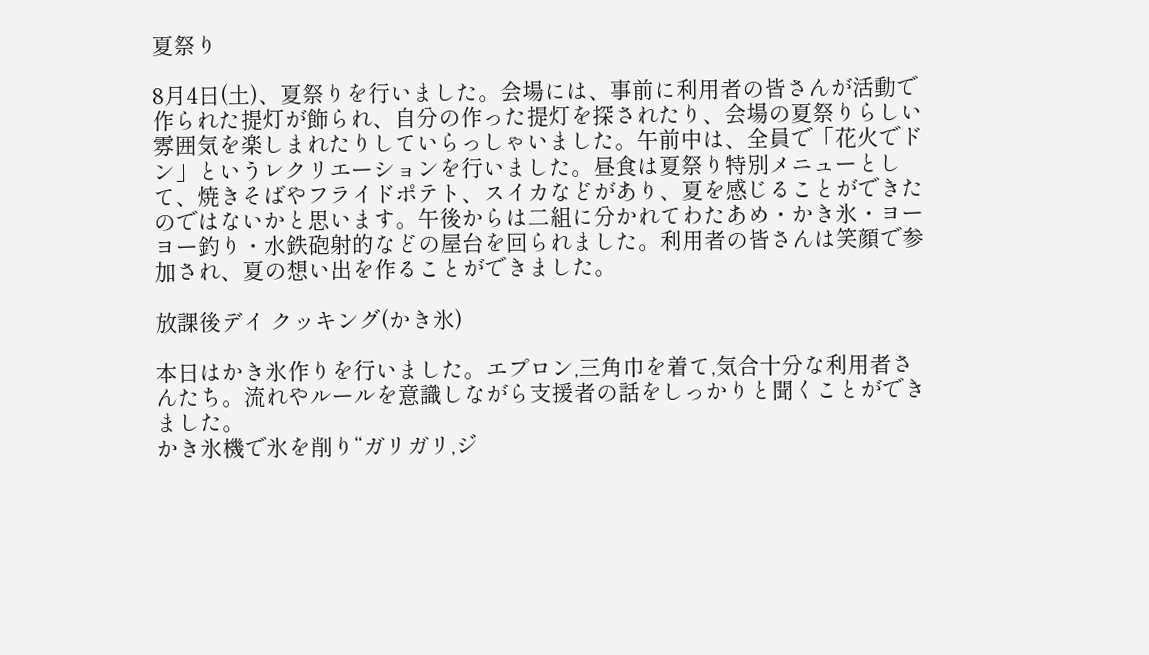夏祭り

8月4日(土)、夏祭りを行いました。会場には、事前に利用者の皆さんが活動で作られた提灯が飾られ、自分の作った提灯を探されたり、会場の夏祭りらしい雰囲気を楽しまれたりしていらっしゃいました。午前中は、全員で「花火でドン」というレクリエーションを行いました。昼食は夏祭り特別メニューとして、焼きそばやフライドポテト、スイカなどがあり、夏を感じることができたのではないかと思います。午後からは二組に分かれてわたあめ・かき氷・ヨーヨー釣り・水鉄砲射的などの屋台を回られました。利用者の皆さんは笑顔で参加され、夏の想い出を作ることができました。

放課後デイ クッキング(かき氷)

本日はかき氷作りを行いました。エプロン,三角巾を着て,気合十分な利用者さんたち。流れやルールを意識しながら支援者の話をしっかりと聞くことができました。
かき氷機で氷を削り“ガリガリ,ジ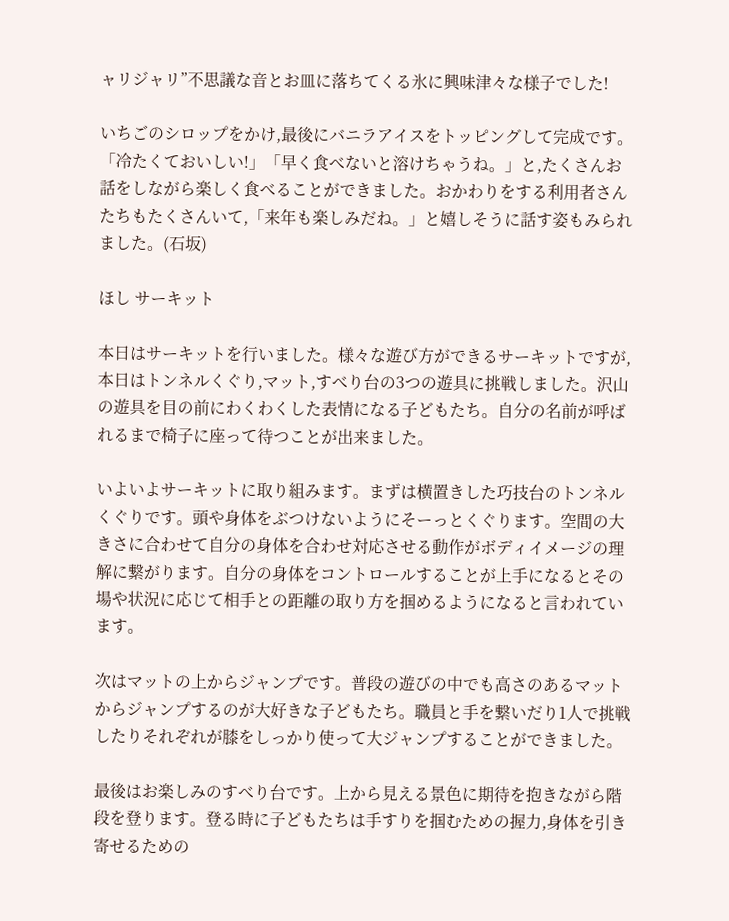ャリジャリ”不思議な音とお皿に落ちてくる氷に興味津々な様子でした!

いちごのシロップをかけ,最後にバニラアイスをトッピングして完成です。「冷たくておいしい!」「早く食べないと溶けちゃうね。」と,たくさんお話をしながら楽しく食べることができました。おかわりをする利用者さんたちもたくさんいて,「来年も楽しみだね。」と嬉しそうに話す姿もみられました。(石坂)

ほし サーキット

本日はサーキットを行いました。様々な遊び方ができるサーキットですが,本日はトンネルくぐり,マット,すべり台の3つの遊具に挑戦しました。沢山の遊具を目の前にわくわくした表情になる子どもたち。自分の名前が呼ばれるまで椅子に座って待つことが出来ました。

いよいよサーキットに取り組みます。まずは横置きした巧技台のトンネルくぐりです。頭や身体をぶつけないようにそーっとくぐります。空間の大きさに合わせて自分の身体を合わせ対応させる動作がボディイメージの理解に繋がります。自分の身体をコントロールすることが上手になるとその場や状況に応じて相手との距離の取り方を掴めるようになると言われています。

次はマットの上からジャンプです。普段の遊びの中でも高さのあるマットからジャンプするのが大好きな子どもたち。職員と手を繋いだり1人で挑戦したりそれぞれが膝をしっかり使って大ジャンプすることができました。

最後はお楽しみのすべり台です。上から見える景色に期待を抱きながら階段を登ります。登る時に子どもたちは手すりを掴むための握力,身体を引き寄せるための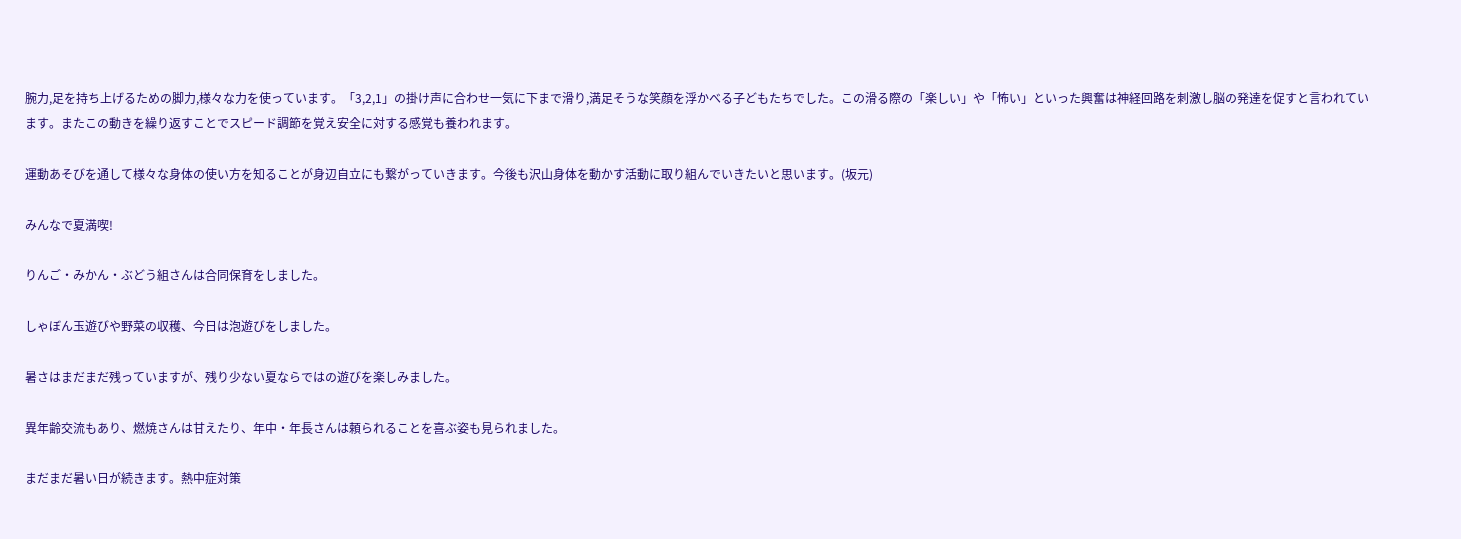腕力,足を持ち上げるための脚力,様々な力を使っています。「3,2,1」の掛け声に合わせ一気に下まで滑り,満足そうな笑顔を浮かべる子どもたちでした。この滑る際の「楽しい」や「怖い」といった興奮は神経回路を刺激し脳の発達を促すと言われています。またこの動きを繰り返すことでスピード調節を覚え安全に対する感覚も養われます。

運動あそびを通して様々な身体の使い方を知ることが身辺自立にも繋がっていきます。今後も沢山身体を動かす活動に取り組んでいきたいと思います。(坂元)

みんなで夏満喫!

りんご・みかん・ぶどう組さんは合同保育をしました。

しゃぼん玉遊びや野菜の収穫、今日は泡遊びをしました。

暑さはまだまだ残っていますが、残り少ない夏ならではの遊びを楽しみました。

異年齢交流もあり、燃焼さんは甘えたり、年中・年長さんは頼られることを喜ぶ姿も見られました。

まだまだ暑い日が続きます。熱中症対策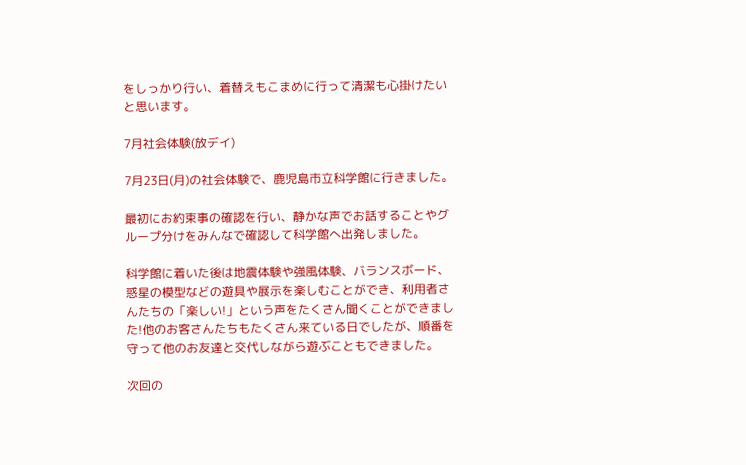をしっかり行い、着替えもこまめに行って清潔も心掛けたいと思います。

7月社会体験(放デイ)

7月23日(月)の社会体験で、鹿児島市立科学館に行きました。

最初にお約束事の確認を行い、静かな声でお話することやグループ分けをみんなで確認して科学館へ出発しました。

科学館に着いた後は地震体験や強風体験、バランスボード、惑星の模型などの遊具や展示を楽しむことができ、利用者さんたちの「楽しい!」という声をたくさん聞くことができました!他のお客さんたちもたくさん来ている日でしたが、順番を守って他のお友達と交代しながら遊ぶこともできました。

次回の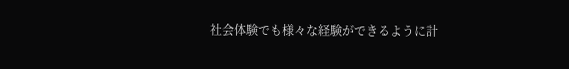社会体験でも様々な経験ができるように計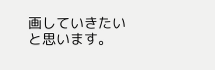画していきたいと思います。